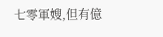七零軍嫂,但有億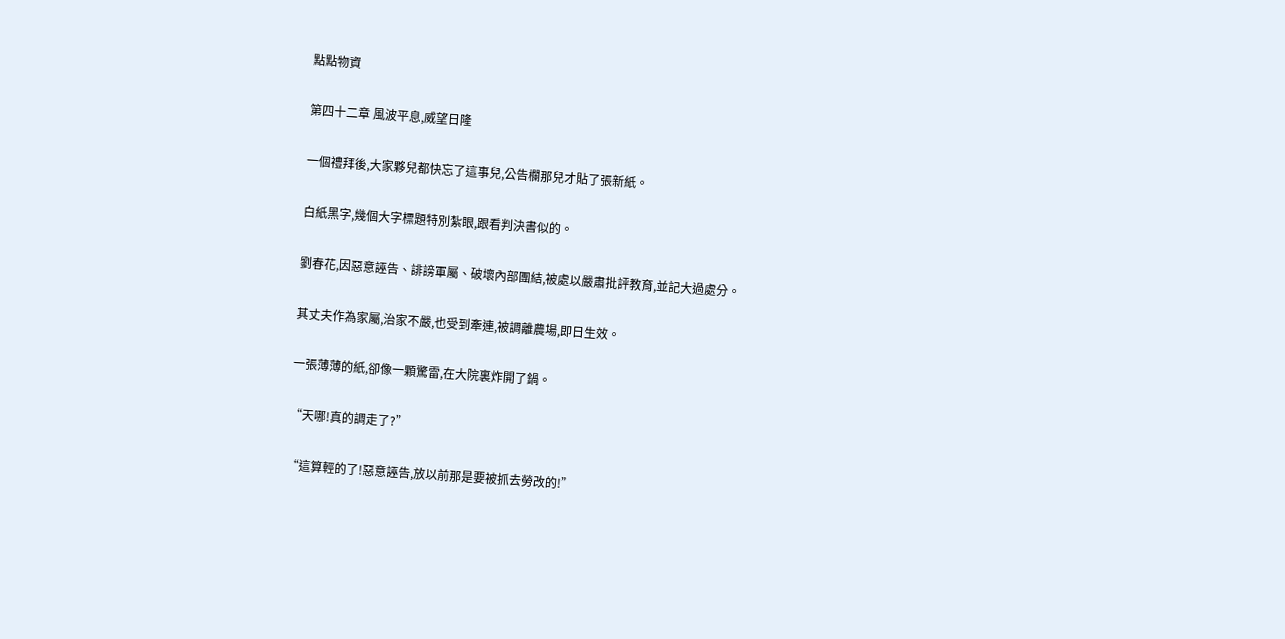點點物資

第四十二章 風波平息,威望日隆

一個禮拜後,大家夥兒都快忘了這事兒,公告欄那兒才貼了張新紙。

白紙黑字,幾個大字標題特別紮眼,跟看判決書似的。

劉春花,因惡意誣告、誹謗軍屬、破壞內部團結,被處以嚴肅批評教育,並記大過處分。

其丈夫作為家屬,治家不嚴,也受到牽連,被調離農場,即日生效。

一張薄薄的紙,卻像一顆驚雷,在大院裏炸開了鍋。

“天哪!真的調走了?”

“這算輕的了!惡意誣告,放以前那是要被抓去勞改的!”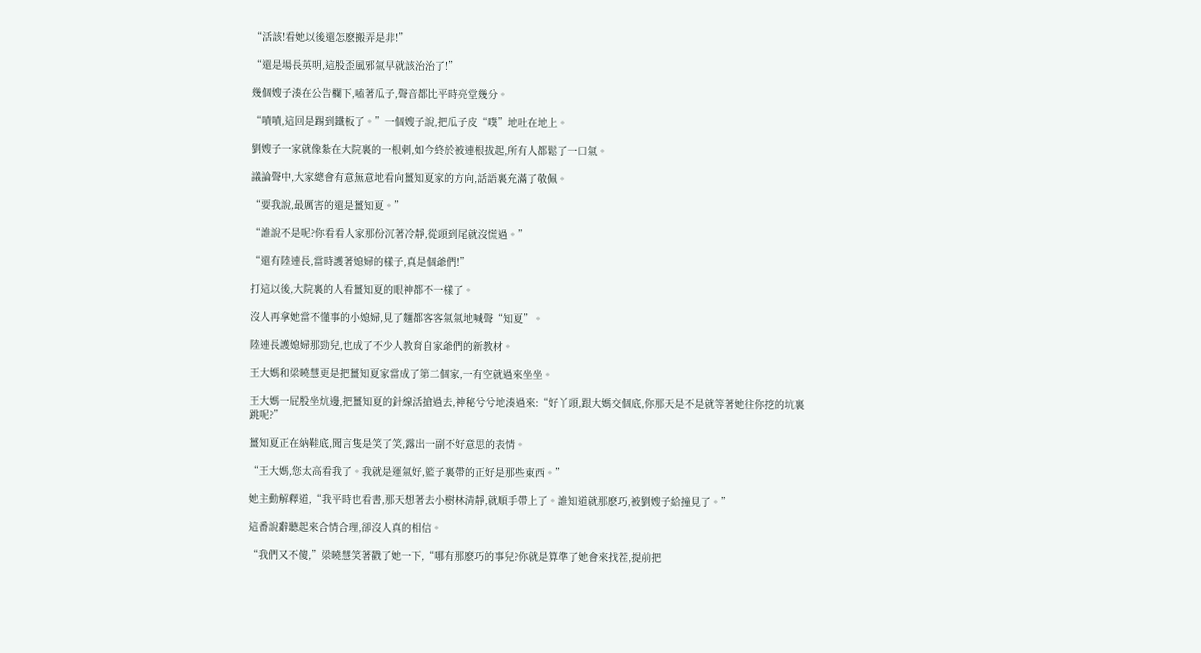“活該!看她以後還怎麽搬弄是非!”

“還是場長英明,這股歪風邪氣早就該治治了!”

幾個嫂子湊在公告欄下,嗑著瓜子,聲音都比平時亮堂幾分。

“嘖嘖,這回是踢到鐵板了。”一個嫂子說,把瓜子皮“噗”地吐在地上。

劉嫂子一家就像紮在大院裏的一根刺,如今終於被連根拔起,所有人都鬆了一口氣。

議論聲中,大家總會有意無意地看向薑知夏家的方向,話語裏充滿了敬佩。

“要我說,最厲害的還是薑知夏。”

“誰說不是呢?你看看人家那份沉著冷靜,從頭到尾就沒慌過。”

“還有陸連長,當時護著媳婦的樣子,真是個爺們!”

打這以後,大院裏的人看薑知夏的眼神都不一樣了。

沒人再拿她當不懂事的小媳婦,見了麵都客客氣氣地喊聲“知夏”。

陸連長護媳婦那勁兒,也成了不少人教育自家爺們的新教材。

王大媽和梁曉慧更是把薑知夏家當成了第二個家,一有空就過來坐坐。

王大媽一屁股坐炕邊,把薑知夏的針線活搶過去,神秘兮兮地湊過來:“好丫頭,跟大媽交個底,你那天是不是就等著她往你挖的坑裏跳呢?”

薑知夏正在納鞋底,聞言隻是笑了笑,露出一副不好意思的表情。

“王大媽,您太高看我了。我就是運氣好,籃子裏帶的正好是那些東西。”

她主動解釋道,“我平時也看書,那天想著去小樹林清靜,就順手帶上了。誰知道就那麽巧,被劉嫂子給撞見了。”

這番說辭聽起來合情合理,卻沒人真的相信。

“我們又不傻,”梁曉慧笑著戳了她一下,“哪有那麽巧的事兒?你就是算準了她會來找茬,提前把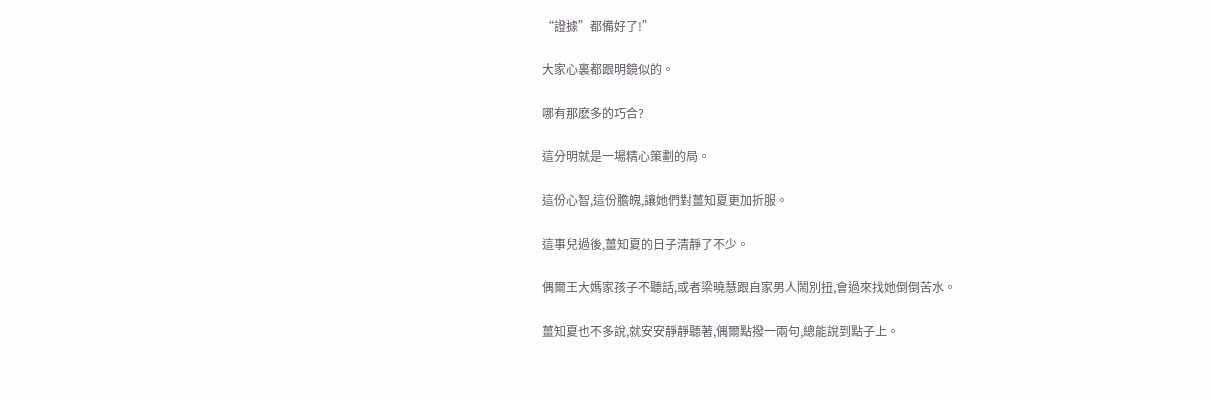“證據”都備好了!”

大家心裏都跟明鏡似的。

哪有那麽多的巧合?

這分明就是一場精心策劃的局。

這份心智,這份膽魄,讓她們對薑知夏更加折服。

這事兒過後,薑知夏的日子清靜了不少。

偶爾王大媽家孩子不聽話,或者梁曉慧跟自家男人鬧別扭,會過來找她倒倒苦水。

薑知夏也不多說,就安安靜靜聽著,偶爾點撥一兩句,總能說到點子上。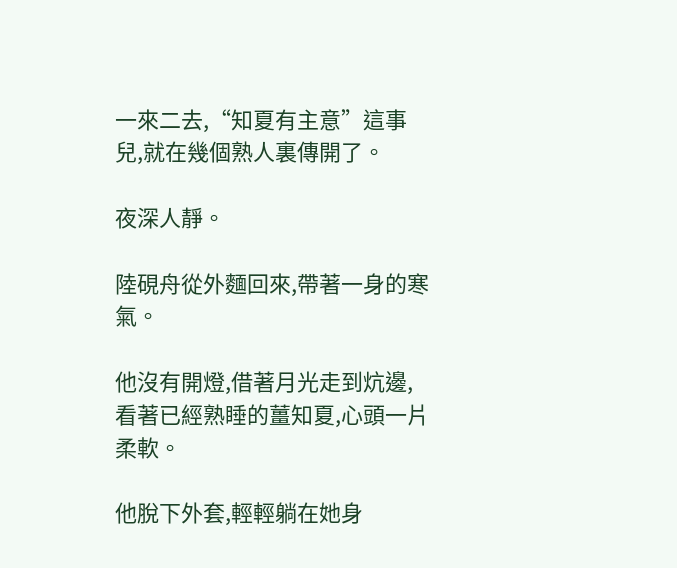一來二去,“知夏有主意”這事兒,就在幾個熟人裏傳開了。

夜深人靜。

陸硯舟從外麵回來,帶著一身的寒氣。

他沒有開燈,借著月光走到炕邊,看著已經熟睡的薑知夏,心頭一片柔軟。

他脫下外套,輕輕躺在她身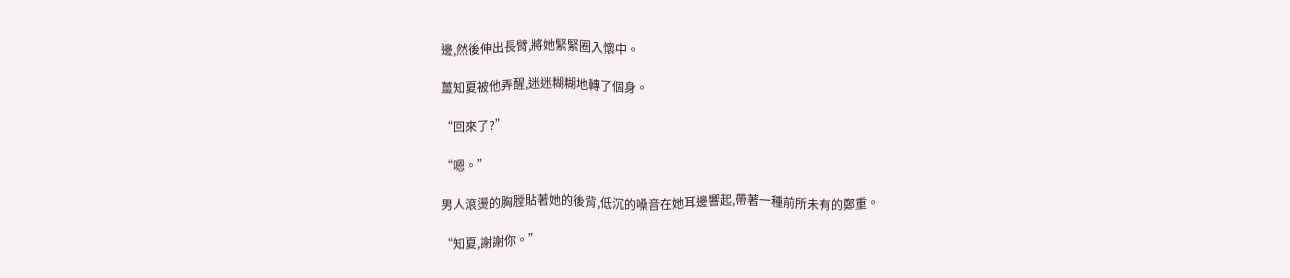邊,然後伸出長臂,將她緊緊圈入懷中。

薑知夏被他弄醒,迷迷糊糊地轉了個身。

“回來了?”

“嗯。”

男人滾燙的胸膛貼著她的後背,低沉的嗓音在她耳邊響起,帶著一種前所未有的鄭重。

“知夏,謝謝你。”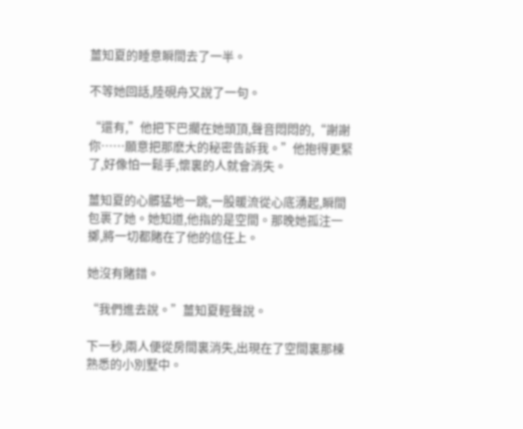薑知夏的睡意瞬間去了一半。

不等她回話,陸硯舟又說了一句。

“還有,”他把下巴擱在她頭頂,聲音悶悶的,“謝謝你……願意把那麽大的秘密告訴我。”他抱得更緊了,好像怕一鬆手,懷裏的人就會消失。

薑知夏的心髒猛地一跳,一股暖流從心底湧起,瞬間包裹了她。她知道,他指的是空間。那晚她孤注一擲,將一切都賭在了他的信任上。

她沒有賭錯。

“我們進去說。”薑知夏輕聲說。

下一秒,兩人便從房間裏消失,出現在了空間裏那棟熟悉的小別墅中。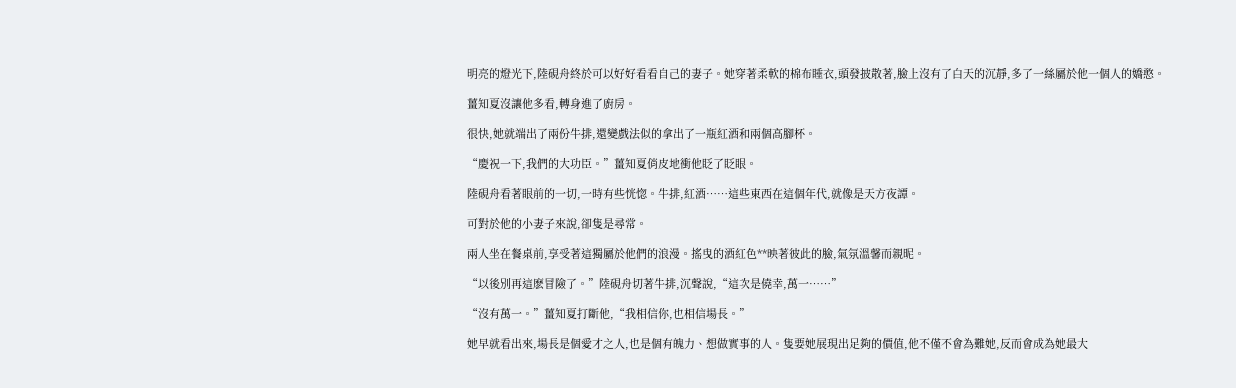明亮的燈光下,陸硯舟終於可以好好看看自己的妻子。她穿著柔軟的棉布睡衣,頭發披散著,臉上沒有了白天的沉靜,多了一絲屬於他一個人的嬌憨。

薑知夏沒讓他多看,轉身進了廚房。

很快,她就端出了兩份牛排,還變戲法似的拿出了一瓶紅酒和兩個高腳杯。

“慶祝一下,我們的大功臣。”薑知夏俏皮地衝他眨了眨眼。

陸硯舟看著眼前的一切,一時有些恍惚。牛排,紅酒……這些東西在這個年代,就像是天方夜譚。

可對於他的小妻子來說,卻隻是尋常。

兩人坐在餐桌前,享受著這獨屬於他們的浪漫。搖曳的酒紅色**映著彼此的臉,氣氛溫馨而親昵。

“以後別再這麽冒險了。”陸硯舟切著牛排,沉聲說,“這次是僥幸,萬一……”

“沒有萬一。”薑知夏打斷他,“我相信你,也相信場長。”

她早就看出來,場長是個愛才之人,也是個有魄力、想做實事的人。隻要她展現出足夠的價值,他不僅不會為難她,反而會成為她最大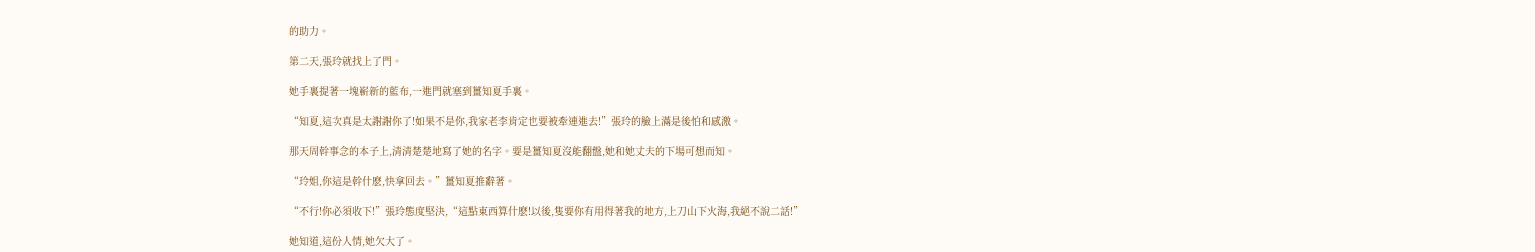的助力。

第二天,張玲就找上了門。

她手裏提著一塊嶄新的藍布,一進門就塞到薑知夏手裏。

“知夏,這次真是太謝謝你了!如果不是你,我家老李肯定也要被牽連進去!”張玲的臉上滿是後怕和感激。

那天周幹事念的本子上,清清楚楚地寫了她的名字。要是薑知夏沒能翻盤,她和她丈夫的下場可想而知。

“玲姐,你這是幹什麽,快拿回去。”薑知夏推辭著。

“不行!你必須收下!”張玲態度堅決,“這點東西算什麽!以後,隻要你有用得著我的地方,上刀山下火海,我絕不說二話!”

她知道,這份人情,她欠大了。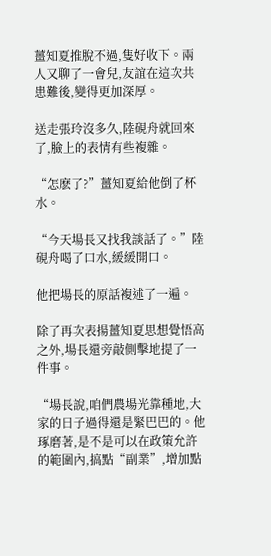薑知夏推脫不過,隻好收下。兩人又聊了一會兒,友誼在這次共患難後,變得更加深厚。

送走張玲沒多久,陸硯舟就回來了,臉上的表情有些複雜。

“怎麽了?”薑知夏給他倒了杯水。

“今天場長又找我談話了。”陸硯舟喝了口水,緩緩開口。

他把場長的原話複述了一遍。

除了再次表揚薑知夏思想覺悟高之外,場長還旁敲側擊地提了一件事。

“場長說,咱們農場光靠種地,大家的日子過得還是緊巴巴的。他琢磨著,是不是可以在政策允許的範圍內,搞點“副業”,增加點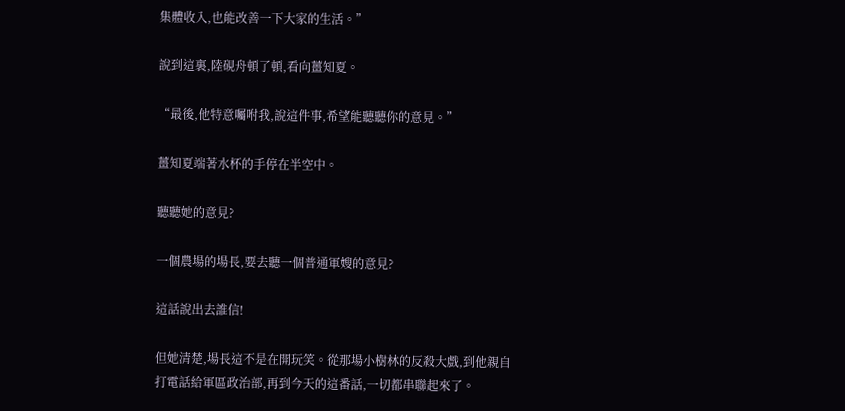集體收入,也能改善一下大家的生活。”

說到這裏,陸硯舟頓了頓,看向薑知夏。

“最後,他特意囑咐我,說這件事,希望能聽聽你的意見。”

薑知夏端著水杯的手停在半空中。

聽聽她的意見?

一個農場的場長,要去聽一個普通軍嫂的意見?

這話說出去誰信!

但她清楚,場長這不是在開玩笑。從那場小樹林的反殺大戲,到他親自打電話給軍區政治部,再到今天的這番話,一切都串聯起來了。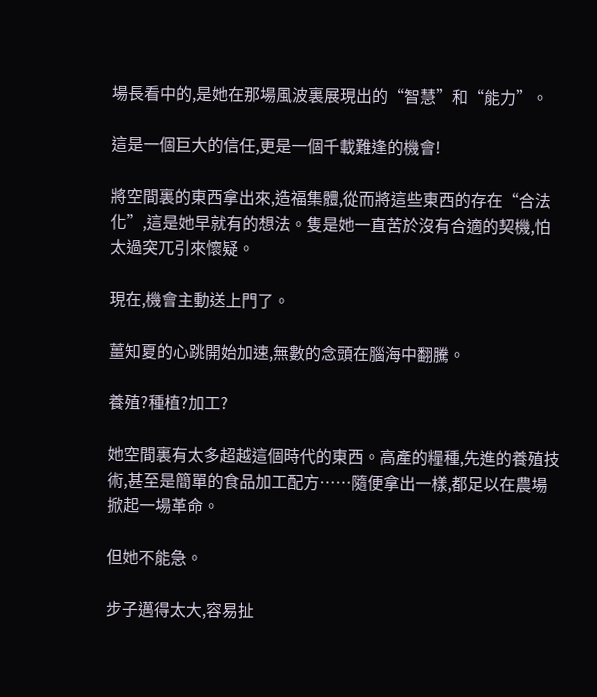場長看中的,是她在那場風波裏展現出的“智慧”和“能力”。

這是一個巨大的信任,更是一個千載難逢的機會!

將空間裏的東西拿出來,造福集體,從而將這些東西的存在“合法化”,這是她早就有的想法。隻是她一直苦於沒有合適的契機,怕太過突兀引來懷疑。

現在,機會主動送上門了。

薑知夏的心跳開始加速,無數的念頭在腦海中翻騰。

養殖?種植?加工?

她空間裏有太多超越這個時代的東西。高產的糧種,先進的養殖技術,甚至是簡單的食品加工配方……隨便拿出一樣,都足以在農場掀起一場革命。

但她不能急。

步子邁得太大,容易扯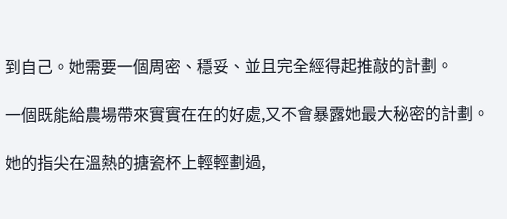到自己。她需要一個周密、穩妥、並且完全經得起推敲的計劃。

一個既能給農場帶來實實在在的好處,又不會暴露她最大秘密的計劃。

她的指尖在溫熱的搪瓷杯上輕輕劃過,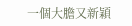一個大膽又新穎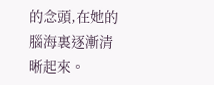的念頭,在她的腦海裏逐漸清晰起來。